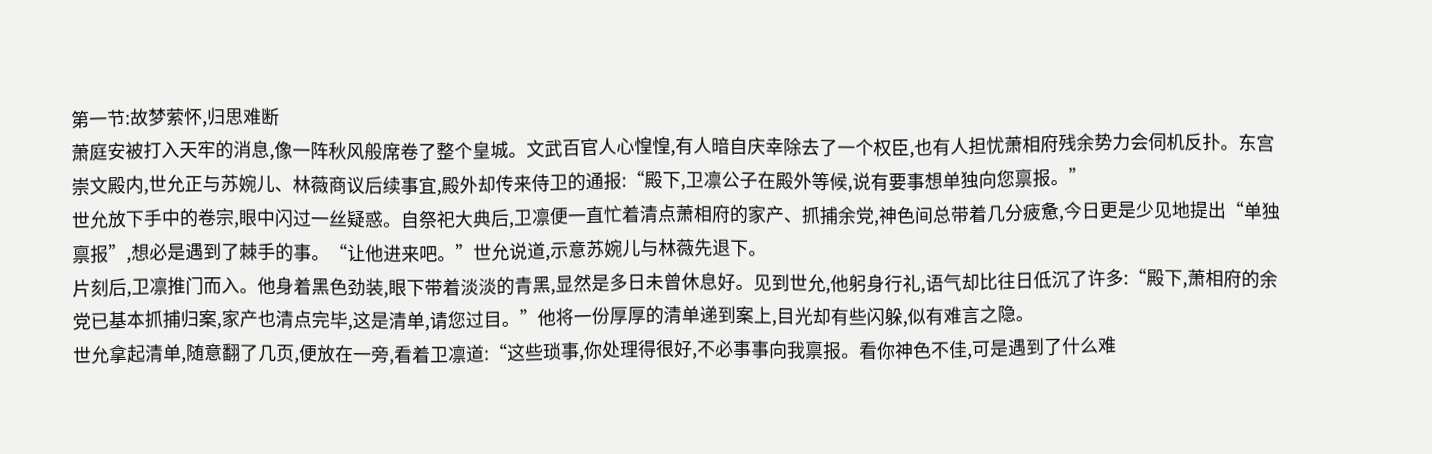第一节:故梦萦怀,归思难断
萧庭安被打入天牢的消息,像一阵秋风般席卷了整个皇城。文武百官人心惶惶,有人暗自庆幸除去了一个权臣,也有人担忧萧相府残余势力会伺机反扑。东宫崇文殿内,世允正与苏婉儿、林薇商议后续事宜,殿外却传来侍卫的通报:“殿下,卫凛公子在殿外等候,说有要事想单独向您禀报。”
世允放下手中的卷宗,眼中闪过一丝疑惑。自祭祀大典后,卫凛便一直忙着清点萧相府的家产、抓捕余党,神色间总带着几分疲惫,今日更是少见地提出“单独禀报”,想必是遇到了棘手的事。“让他进来吧。”世允说道,示意苏婉儿与林薇先退下。
片刻后,卫凛推门而入。他身着黑色劲装,眼下带着淡淡的青黑,显然是多日未曾休息好。见到世允,他躬身行礼,语气却比往日低沉了许多:“殿下,萧相府的余党已基本抓捕归案,家产也清点完毕,这是清单,请您过目。”他将一份厚厚的清单递到案上,目光却有些闪躲,似有难言之隐。
世允拿起清单,随意翻了几页,便放在一旁,看着卫凛道:“这些琐事,你处理得很好,不必事事向我禀报。看你神色不佳,可是遇到了什么难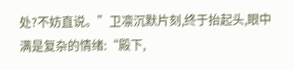处?不妨直说。”卫凛沉默片刻,终于抬起头,眼中满是复杂的情绪:“殿下,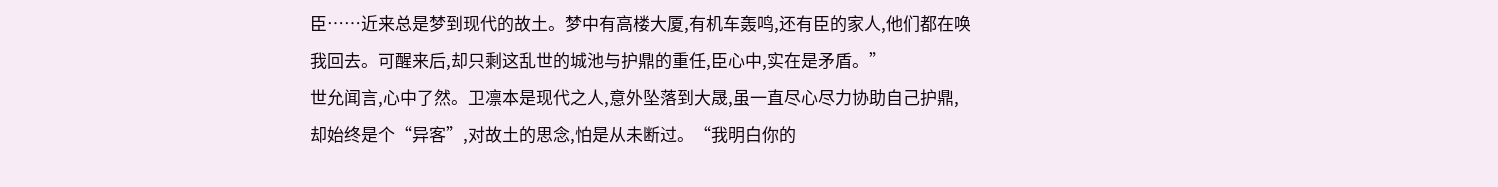臣……近来总是梦到现代的故土。梦中有高楼大厦,有机车轰鸣,还有臣的家人,他们都在唤我回去。可醒来后,却只剩这乱世的城池与护鼎的重任,臣心中,实在是矛盾。”
世允闻言,心中了然。卫凛本是现代之人,意外坠落到大晟,虽一直尽心尽力协助自己护鼎,却始终是个“异客”,对故土的思念,怕是从未断过。“我明白你的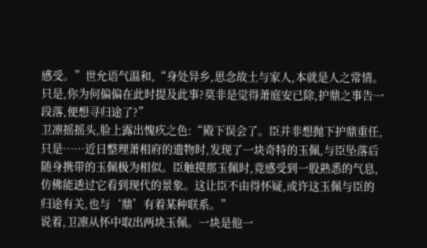感受。”世允语气温和,“身处异乡,思念故土与家人,本就是人之常情。只是,你为何偏偏在此时提及此事?莫非是觉得萧庭安已除,护鼎之事告一段落,便想寻归途了?”
卫凛摇摇头,脸上露出愧疚之色:“殿下误会了。臣并非想抛下护鼎重任,只是……近日整理萧相府的遗物时,发现了一块奇特的玉佩,与臣坠落后随身携带的玉佩极为相似。臣触摸那玉佩时,竟感受到一股熟悉的气息,仿佛能透过它看到现代的景象。这让臣不由得怀疑,或许这玉佩与臣的归途有关,也与‘鼎’有着某种联系。”
说着,卫凛从怀中取出两块玉佩。一块是他一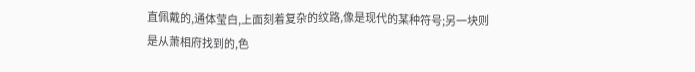直佩戴的,通体莹白,上面刻着复杂的纹路,像是现代的某种符号;另一块则是从萧相府找到的,色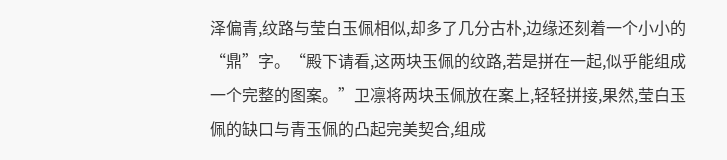泽偏青,纹路与莹白玉佩相似,却多了几分古朴,边缘还刻着一个小小的“鼎”字。“殿下请看,这两块玉佩的纹路,若是拼在一起,似乎能组成一个完整的图案。”卫凛将两块玉佩放在案上,轻轻拼接,果然,莹白玉佩的缺口与青玉佩的凸起完美契合,组成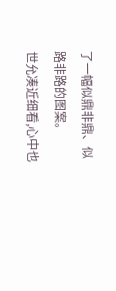了一幅似鼎非鼎、似路非路的图案。
世允凑近细看,心中也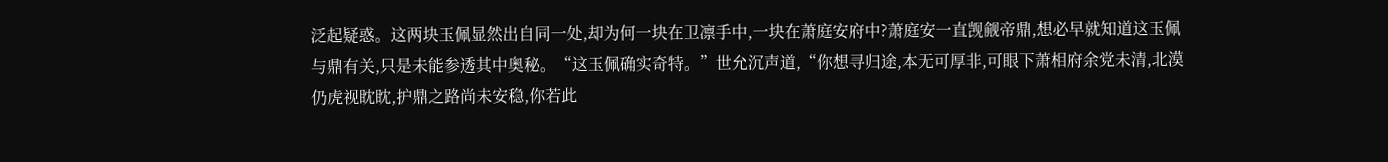泛起疑惑。这两块玉佩显然出自同一处,却为何一块在卫凛手中,一块在萧庭安府中?萧庭安一直觊觎帝鼎,想必早就知道这玉佩与鼎有关,只是未能参透其中奥秘。“这玉佩确实奇特。”世允沉声道,“你想寻归途,本无可厚非,可眼下萧相府余党未清,北漠仍虎视眈眈,护鼎之路尚未安稳,你若此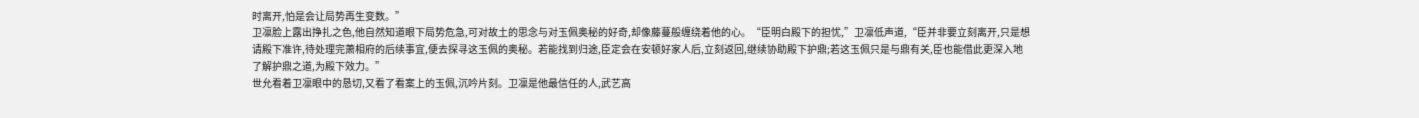时离开,怕是会让局势再生变数。”
卫凛脸上露出挣扎之色,他自然知道眼下局势危急,可对故土的思念与对玉佩奥秘的好奇,却像藤蔓般缠绕着他的心。“臣明白殿下的担忧,”卫凛低声道,“臣并非要立刻离开,只是想请殿下准许,待处理完萧相府的后续事宜,便去探寻这玉佩的奥秘。若能找到归途,臣定会在安顿好家人后,立刻返回,继续协助殿下护鼎;若这玉佩只是与鼎有关,臣也能借此更深入地了解护鼎之道,为殿下效力。”
世允看着卫凛眼中的恳切,又看了看案上的玉佩,沉吟片刻。卫凛是他最信任的人,武艺高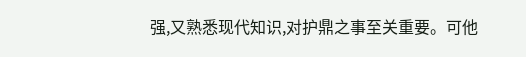强,又熟悉现代知识,对护鼎之事至关重要。可他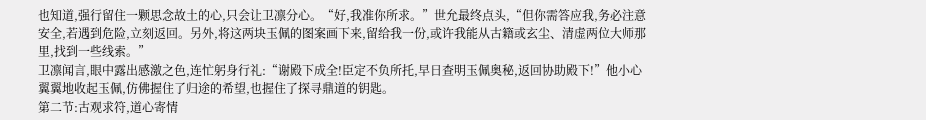也知道,强行留住一颗思念故土的心,只会让卫凛分心。“好,我准你所求。”世允最终点头,“但你需答应我,务必注意安全,若遇到危险,立刻返回。另外,将这两块玉佩的图案画下来,留给我一份,或许我能从古籍或玄尘、清虚两位大师那里,找到一些线索。”
卫凛闻言,眼中露出感激之色,连忙躬身行礼:“谢殿下成全!臣定不负所托,早日查明玉佩奥秘,返回协助殿下!”他小心翼翼地收起玉佩,仿佛握住了归途的希望,也握住了探寻鼎道的钥匙。
第二节:古观求符,道心寄情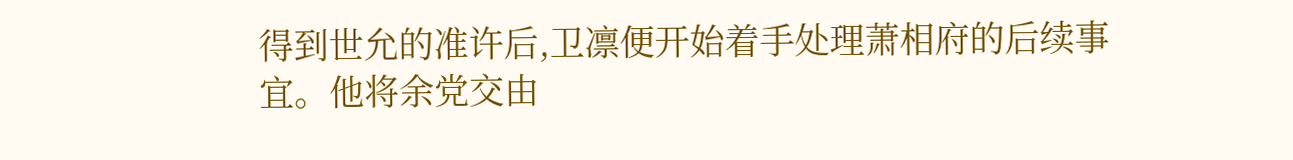得到世允的准许后,卫凛便开始着手处理萧相府的后续事宜。他将余党交由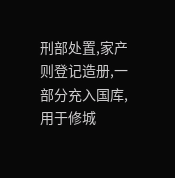刑部处置,家产则登记造册,一部分充入国库,用于修城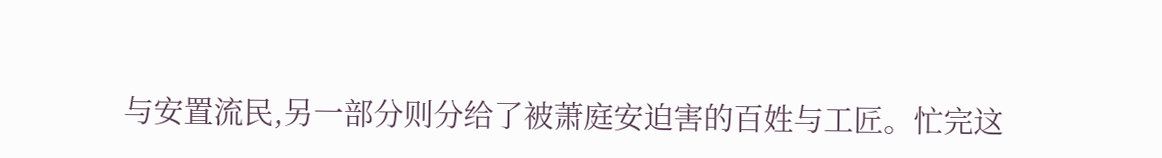与安置流民,另一部分则分给了被萧庭安迫害的百姓与工匠。忙完这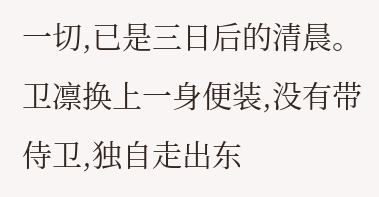一切,已是三日后的清晨。卫凛换上一身便装,没有带侍卫,独自走出东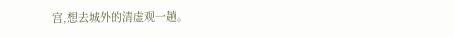宫,想去城外的清虚观一趟。